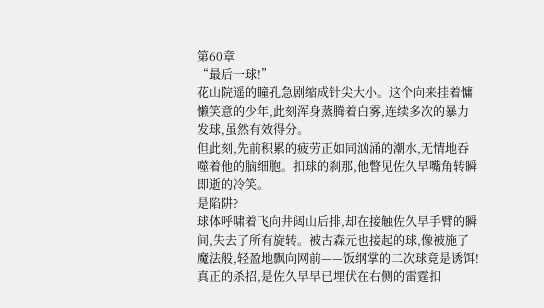第60章
“最后一球!”
花山院遥的瞳孔急剧缩成针尖大小。这个向来挂着慵懒笑意的少年,此刻浑身蒸腾着白雾,连续多次的暴力发球,虽然有效得分。
但此刻,先前积累的疲劳正如同汹涌的潮水,无情地吞噬着他的脑细胞。扣球的刹那,他瞥见佐久早嘴角转瞬即逝的冷笑。
是陷阱?
球体呼啸着飞向井闼山后排,却在接触佐久早手臂的瞬间,失去了所有旋转。被古森元也接起的球,像被施了魔法般,轻盈地飘向网前——饭纲掌的二次球竟是诱饵!真正的杀招,是佐久早早已埋伏在右侧的雷霆扣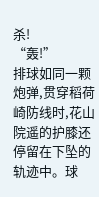杀!
“轰!”
排球如同一颗炮弹,贯穿稻荷崎防线时,花山院遥的护膝还停留在下坠的轨迹中。球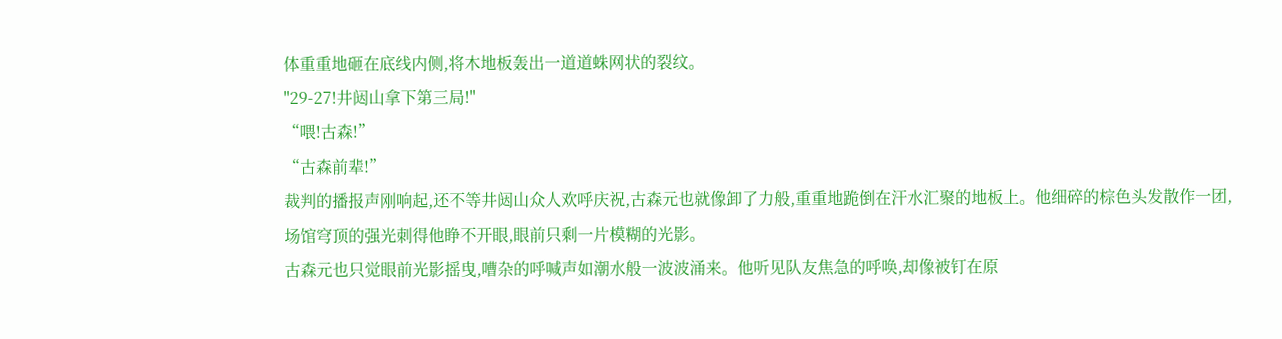体重重地砸在底线内侧,将木地板轰出一道道蛛网状的裂纹。
"29-27!井闼山拿下第三局!"
“喂!古森!”
“古森前辈!”
裁判的播报声刚响起,还不等井闼山众人欢呼庆祝,古森元也就像卸了力般,重重地跪倒在汗水汇聚的地板上。他细碎的棕色头发散作一团,场馆穹顶的强光刺得他睁不开眼,眼前只剩一片模糊的光影。
古森元也只觉眼前光影摇曳,嘈杂的呼喊声如潮水般一波波涌来。他听见队友焦急的呼唤,却像被钉在原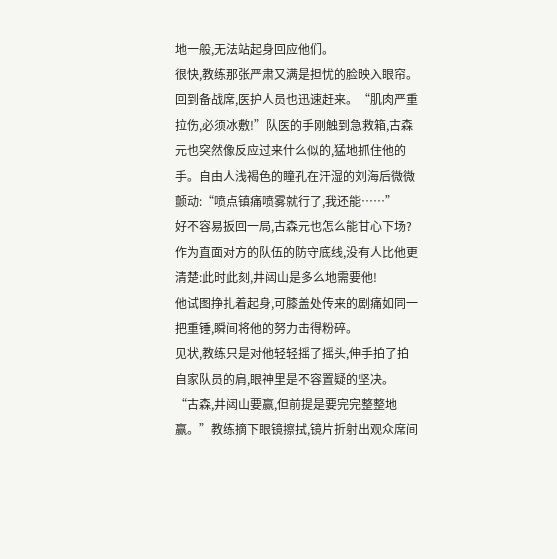地一般,无法站起身回应他们。
很快,教练那张严肃又满是担忧的脸映入眼帘。
回到备战席,医护人员也迅速赶来。“肌肉严重拉伤,必须冰敷!”队医的手刚触到急救箱,古森元也突然像反应过来什么似的,猛地抓住他的手。自由人浅褐色的瞳孔在汗湿的刘海后微微颤动:“喷点镇痛喷雾就行了,我还能……”
好不容易扳回一局,古森元也怎么能甘心下场?作为直面对方的队伍的防守底线,没有人比他更清楚:此时此刻,井闼山是多么地需要他!
他试图挣扎着起身,可膝盖处传来的剧痛如同一把重锤,瞬间将他的努力击得粉碎。
见状,教练只是对他轻轻摇了摇头,伸手拍了拍自家队员的肩,眼神里是不容置疑的坚决。
“古森,井闼山要赢,但前提是要完完整整地赢。”教练摘下眼镜擦拭,镜片折射出观众席间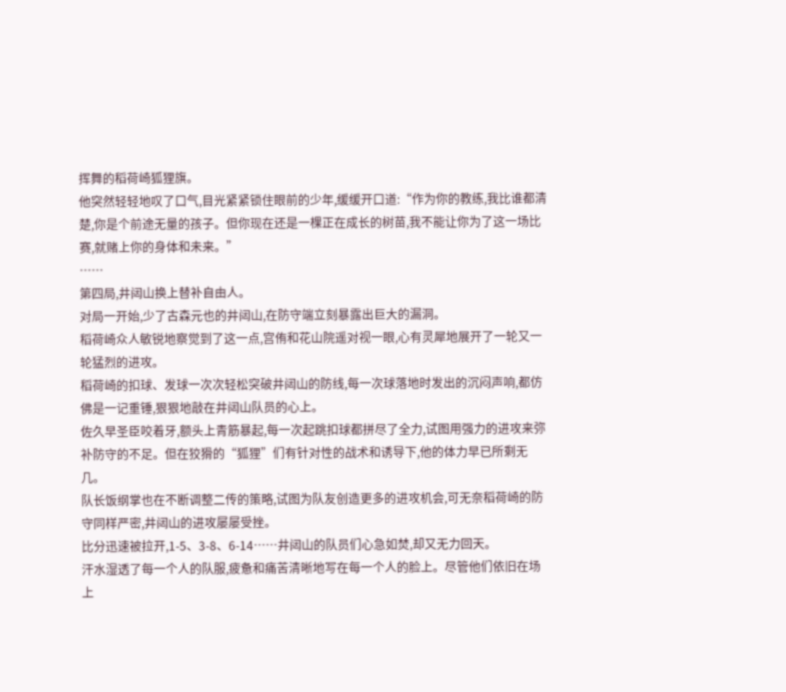挥舞的稻荷崎狐狸旗。
他突然轻轻地叹了口气,目光紧紧锁住眼前的少年,缓缓开口道:“作为你的教练,我比谁都清楚,你是个前途无量的孩子。但你现在还是一棵正在成长的树苗,我不能让你为了这一场比赛,就赌上你的身体和未来。”
……
第四局,井闼山换上替补自由人。
对局一开始,少了古森元也的井闼山,在防守端立刻暴露出巨大的漏洞。
稻荷崎众人敏锐地察觉到了这一点,宫侑和花山院遥对视一眼,心有灵犀地展开了一轮又一轮猛烈的进攻。
稻荷崎的扣球、发球一次次轻松突破井闼山的防线,每一次球落地时发出的沉闷声响,都仿佛是一记重锤,狠狠地敲在井闼山队员的心上。
佐久早圣臣咬着牙,额头上青筋暴起,每一次起跳扣球都拼尽了全力,试图用强力的进攻来弥补防守的不足。但在狡猾的“狐狸”们有针对性的战术和诱导下,他的体力早已所剩无几。
队长饭纲掌也在不断调整二传的策略,试图为队友创造更多的进攻机会,可无奈稻荷崎的防守同样严密,井闼山的进攻屡屡受挫。
比分迅速被拉开,1-5、3-8、6-14……井闼山的队员们心急如焚,却又无力回天。
汗水湿透了每一个人的队服,疲惫和痛苦清晰地写在每一个人的脸上。尽管他们依旧在场上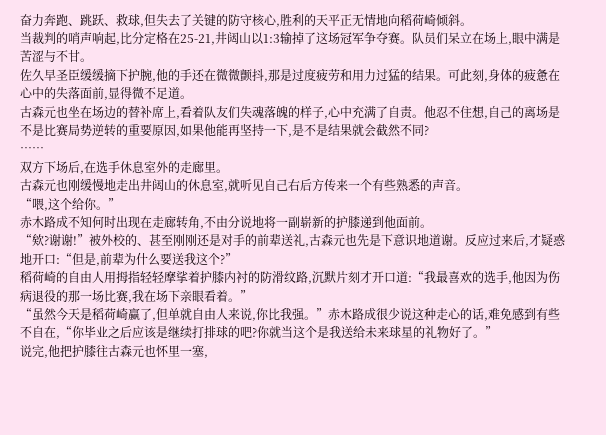奋力奔跑、跳跃、救球,但失去了关键的防守核心,胜利的天平正无情地向稻荷崎倾斜。
当裁判的哨声响起,比分定格在25-21,井闼山以1:3输掉了这场冠军争夺赛。队员们呆立在场上,眼中满是苦涩与不甘。
佐久早圣臣缓缓摘下护腕,他的手还在微微颤抖,那是过度疲劳和用力过猛的结果。可此刻,身体的疲惫在心中的失落面前,显得微不足道。
古森元也坐在场边的替补席上,看着队友们失魂落魄的样子,心中充满了自责。他忍不住想,自己的离场是不是比赛局势逆转的重要原因,如果他能再坚持一下,是不是结果就会截然不同?
……
双方下场后,在选手休息室外的走廊里。
古森元也刚缓慢地走出井闼山的休息室,就听见自己右后方传来一个有些熟悉的声音。
“喂,这个给你。”
赤木路成不知何时出现在走廊转角,不由分说地将一副崭新的护膝递到他面前。
“欸?谢谢!”被外校的、甚至刚刚还是对手的前辈送礼,古森元也先是下意识地道谢。反应过来后,才疑惑地开口:“但是,前辈为什么要送我这个?”
稻荷崎的自由人用拇指轻轻摩挲着护膝内衬的防滑纹路,沉默片刻才开口道:“我最喜欢的选手,他因为伤病退役的那一场比赛,我在场下亲眼看着。”
“虽然今天是稻荷崎赢了,但单就自由人来说,你比我强。”赤木路成很少说这种走心的话,难免感到有些不自在,“你毕业之后应该是继续打排球的吧?你就当这个是我送给未来球星的礼物好了。”
说完,他把护膝往古森元也怀里一塞,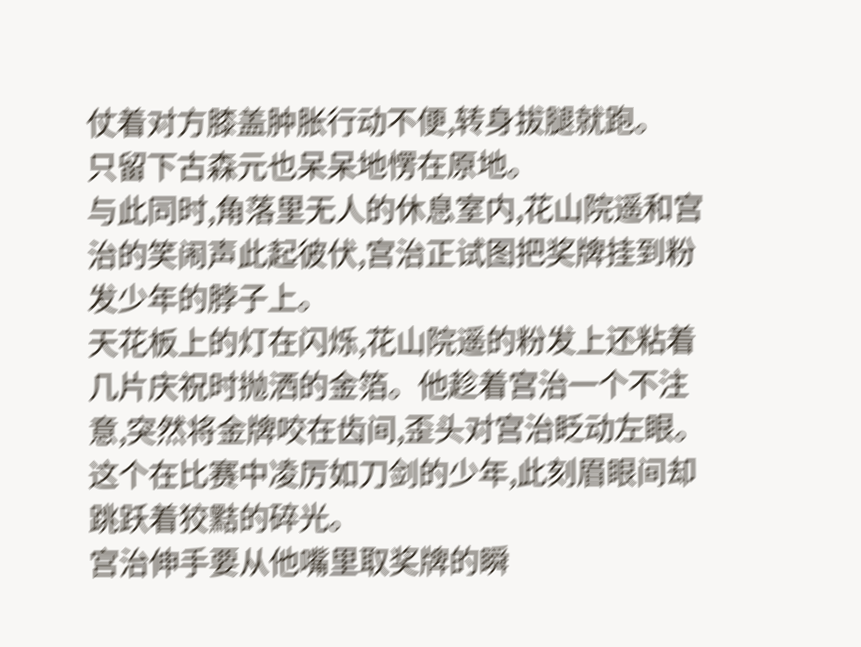仗着对方膝盖肿胀行动不便,转身拔腿就跑。
只留下古森元也呆呆地愣在原地。
与此同时,角落里无人的休息室内,花山院遥和宫治的笑闹声此起彼伏,宫治正试图把奖牌挂到粉发少年的脖子上。
天花板上的灯在闪烁,花山院遥的粉发上还粘着几片庆祝时抛洒的金箔。他趁着宫治一个不注意,突然将金牌咬在齿间,歪头对宫治眨动左眼。这个在比赛中凌厉如刀剑的少年,此刻眉眼间却跳跃着狡黠的碎光。
宫治伸手要从他嘴里取奖牌的瞬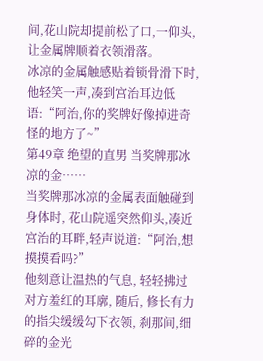间,花山院却提前松了口,一仰头,让金属牌顺着衣领滑落。
冰凉的金属触感贴着锁骨滑下时,他轻笑一声,凑到宫治耳边低语:“阿治,你的奖牌好像掉进奇怪的地方了~”
第49章 绝望的直男 当奖牌那冰凉的金……
当奖牌那冰凉的金属表面触碰到身体时, 花山院遥突然仰头,凑近宫治的耳畔,轻声说道:“阿治,想摸摸看吗?”
他刻意让温热的气息, 轻轻拂过对方羞红的耳廓, 随后, 修长有力的指尖缓缓勾下衣领, 刹那间,细碎的金光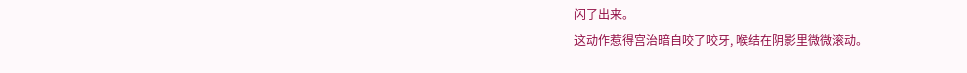闪了出来。
这动作惹得宫治暗自咬了咬牙, 喉结在阴影里微微滚动。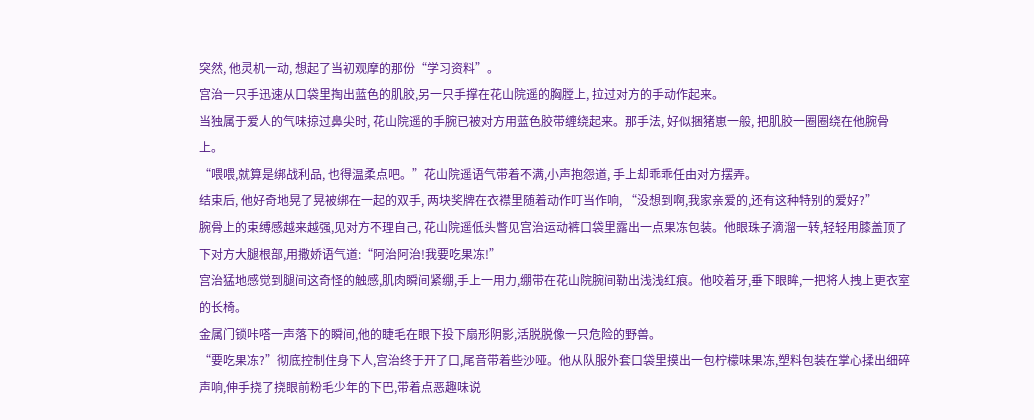突然, 他灵机一动, 想起了当初观摩的那份“学习资料”。
宫治一只手迅速从口袋里掏出蓝色的肌胶,另一只手撑在花山院遥的胸膛上, 拉过对方的手动作起来。
当独属于爱人的气味掠过鼻尖时, 花山院遥的手腕已被对方用蓝色胶带缠绕起来。那手法, 好似捆猪崽一般, 把肌胶一圈圈绕在他腕骨上。
“喂喂,就算是绑战利品, 也得温柔点吧。”花山院遥语气带着不满,小声抱怨道, 手上却乖乖任由对方摆弄。
结束后, 他好奇地晃了晃被绑在一起的双手, 两块奖牌在衣襟里随着动作叮当作响, “没想到啊,我家亲爱的,还有这种特别的爱好?”
腕骨上的束缚感越来越强,见对方不理自己, 花山院遥低头瞥见宫治运动裤口袋里露出一点果冻包装。他眼珠子滴溜一转,轻轻用膝盖顶了下对方大腿根部,用撒娇语气道:“阿治阿治!我要吃果冻!”
宫治猛地感觉到腿间这奇怪的触感,肌肉瞬间紧绷,手上一用力,绷带在花山院腕间勒出浅浅红痕。他咬着牙,垂下眼眸,一把将人拽上更衣室的长椅。
金属门锁咔嗒一声落下的瞬间,他的睫毛在眼下投下扇形阴影,活脱脱像一只危险的野兽。
“要吃果冻?”彻底控制住身下人,宫治终于开了口,尾音带着些沙哑。他从队服外套口袋里摸出一包柠檬味果冻,塑料包装在掌心揉出细碎声响,伸手挠了挠眼前粉毛少年的下巴,带着点恶趣味说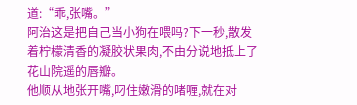道:“乖,张嘴。”
阿治这是把自己当小狗在喂吗?下一秒,散发着柠檬清香的凝胶状果肉,不由分说地抵上了花山院遥的唇瓣。
他顺从地张开嘴,叼住嫩滑的啫喱,就在对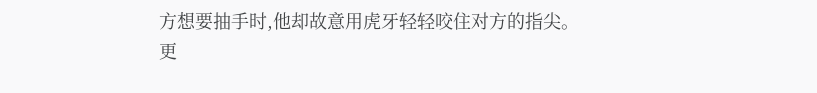方想要抽手时,他却故意用虎牙轻轻咬住对方的指尖。
更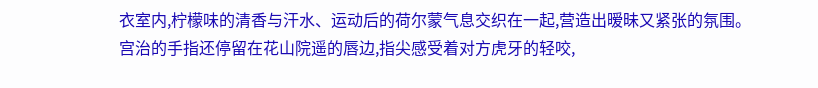衣室内,柠檬味的清香与汗水、运动后的荷尔蒙气息交织在一起,营造出暧昧又紧张的氛围。
宫治的手指还停留在花山院遥的唇边,指尖感受着对方虎牙的轻咬,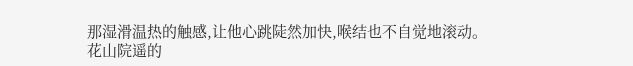那湿滑温热的触感,让他心跳陡然加快,喉结也不自觉地滚动。
花山院遥的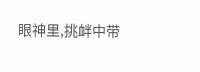眼神里,挑衅中带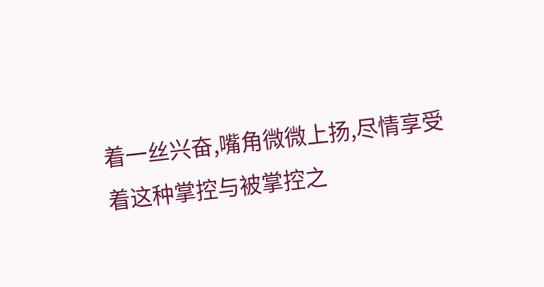着一丝兴奋,嘴角微微上扬,尽情享受着这种掌控与被掌控之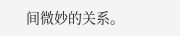间微妙的关系。